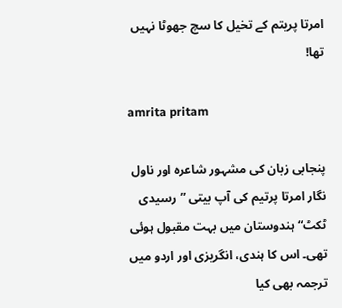امرتا پریتم کے تخیل کا سچ جھوٹا نہیں تھا!

amrita pritam

پنجابی زبان کی مشہور شاعرہ اور ناول نگار امرتا پرتیم کی آپ بیتی ”رسیدی ٹکٹ“ ہندوستان میں بہت مقبول ہوئی تھی۔ اس کا ہندی، انگریزی اور اردو میں ترجمہ بھی کیا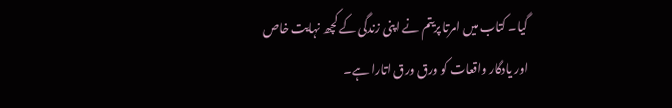گیا۔ کتاب میں امرتا پریتم نے اپنی زندگی کے کچھ نہایت خاص اور یادگار واقعات کو ورق ورق اتارا ہے۔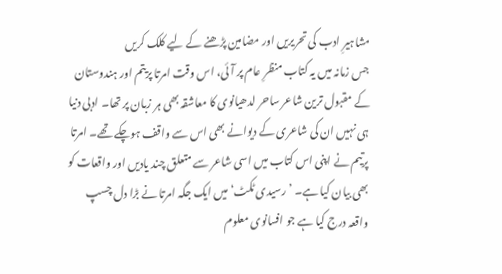مشاہیرِ ادب کی تحریریں اور مضامین پڑھنے کے لیے کلک کریں
جس زمانہ میں یہ کتاب منظرِ عام پر آئی، اس وقت امرتا پریتم اور ہندوستان کے مقبول ترین شاعر ساحر لدھیانوی کا معاشقہ بھی ہر زبان پر تھا۔ ادبی دنیا ہی نہیں ان کی شاعری کے دیوانے بھی اس سے واقف ہوچکے تھے۔ امرتا پرتیم نے اپنی اس کتاب میں اسی شاعر سے متعلق چند یادیں اور واقعات کو بھی بیان کیا ہے۔ ’رسیدی ٹکٹ‘ میں ایک جگہ امرتا نے بڑا دل چسپ واقعہ درج کیا ہے جو افسانوی معلوم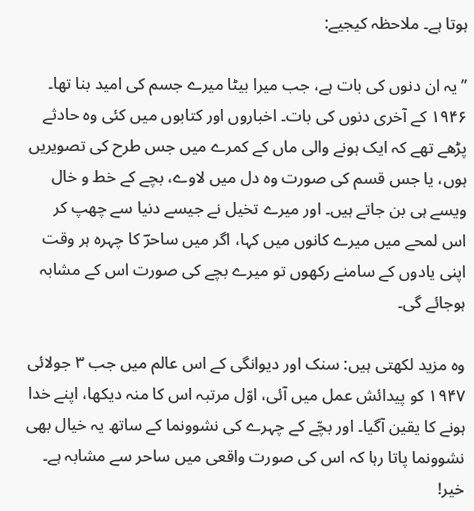ہوتا ہے۔ ملاحظہ کیجیے:

’’یہ ان دنوں کی بات ہے، جب میرا بیٹا میرے جسم کی امید بنا تھا۔ ۱۹۴۶ کے آخری دنوں کی بات۔ اخباروں اور کتابوں میں کئی وہ حادثے پڑھے تھے کہ ایک ہونے والی ماں کے کمرے میں جس طرح کی تصویریں ہوں، یا جس قسم کی صورت وہ دل میں لاوے، بچے کے خط و خال ویسے ہی بن جاتے ہیں۔ اور میرے تخیل نے جیسے دنیا سے چھپ کر اس لمحے میں میرے کانوں میں کہا، اگر میں ساحرؔ کا چہرہ ہر وقت اپنی یادوں کے سامنے رکھوں تو میرے بچے کی صورت اس کے مشابہ ہوجائے گی۔

وہ مزید لکھتی ہیں: سنک اور دیوانگی کے اس عالم میں جب ۳ جولائی ۱۹۴۷ کو پیدائش عمل میں آئی، اوّل مرتبہ اس کا منہ دیکھا، اپنے خدا ہونے کا یقین آگیا۔ اور بچّے کے چہرے کی نشوونما کے ساتھ یہ خیال بھی نشوونما پاتا رہا کہ اس کی صورت واقعی میں ساحر سے مشابہ ہے۔ خیر!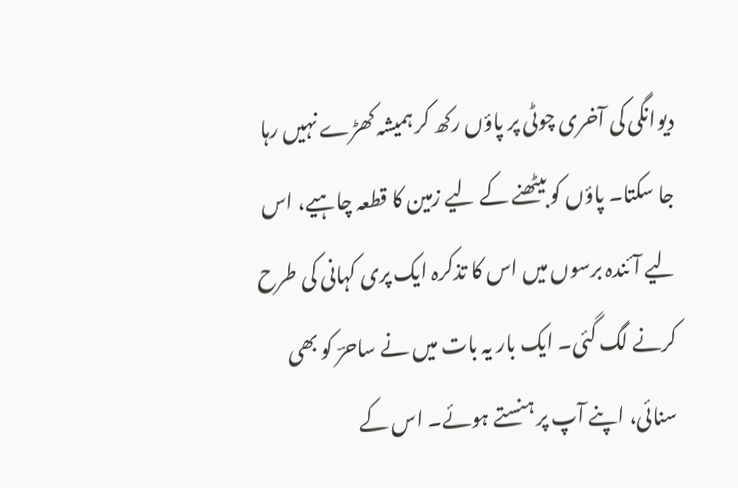دیوانگی کی آخری چوٹی پر پاؤں رکھ کر ہمیشہ کھڑے نہیں رہا جا سکتا۔ پاؤں کو بیٹھنے کے لیے زمین کا قطعہ چاہیے، اس لیے آئندہ برسوں میں اس کا تذکرہ ایک پری کہانی کی طرح کرنے لگ گئی۔ ایک بار یہ بات میں نے ساحرؔ کو بھی سنائی، اپنے آپ پر ہنستے ہوئے۔ اس کے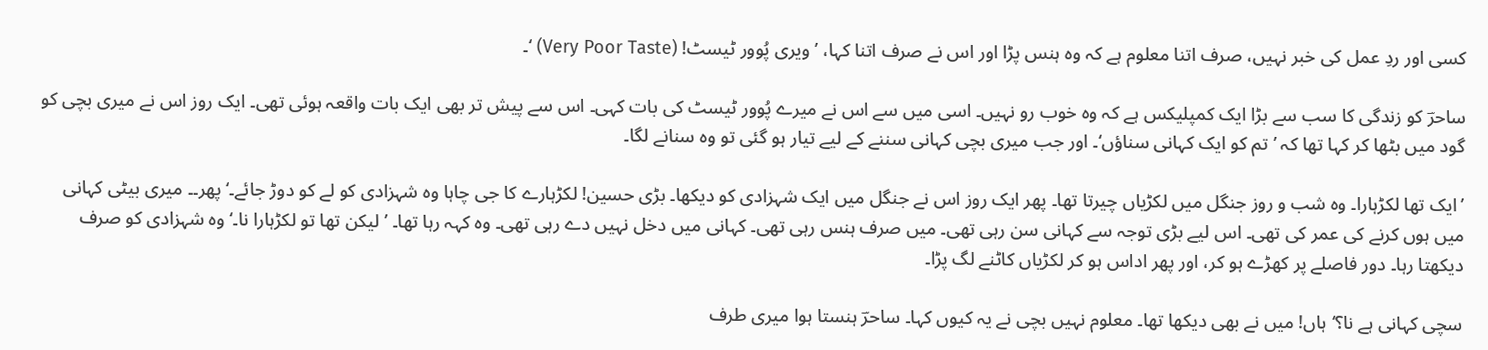کسی اور ردِ عمل کی خبر نہیں، صرف اتنا معلوم ہے کہ وہ ہنس پڑا اور اس نے صرف اتنا کہا، ’ویری پُوور ٹیسٹ! (Very Poor Taste) ‘۔

ساحرؔ کو زندگی کا سب سے بڑا ایک کمپلیکس ہے کہ وہ خوب رو نہیں۔ اسی میں سے اس نے میرے پُوور ٹیسٹ کی بات کہی۔ اس سے پیش تر بھی ایک بات واقعہ ہوئی تھی۔ ایک روز اس نے میری بچی کو گود میں بٹھا کر کہا تھا کہ ’تم کو ایک کہانی سناؤں‘۔ اور جب میری بچی کہانی سننے کے لیے تیار ہو گئی تو وہ سنانے لگا۔

’ایک تھا لکڑہارا۔ وہ شب و روز جنگل میں لکڑیاں چیرتا تھا۔ پھر ایک روز اس نے جنگل میں ایک شہزادی کو دیکھا۔ بڑی حسین! لکڑہارے کا جی چاہا وہ شہزادی کو لے کو دوڑ جائے۔‘ پھر۔۔ میری بیٹی کہانی میں ہوں کرنے کی عمر کی تھی۔ اس لیے بڑی توجہ سے کہانی سن رہی تھی۔ میں صرف ہنس رہی تھی۔ کہانی میں دخل نہیں دے رہی تھی۔ وہ کہہ رہا تھا۔ ’لیکن تھا تو لکڑہارا نا۔‘ وہ شہزادی کو صرف دیکھتا رہا۔ دور فاصلے پر کھڑے ہو کر، اور پھر اداس ہو کر لکڑیاں کاٹنے لگ پڑا۔

سچی کہانی ہے نا؟‘ہاں! میں نے بھی دیکھا تھا۔ معلوم نہیں بچی نے یہ کیوں کہا۔ ساحرؔ ہنستا ہوا میری طرف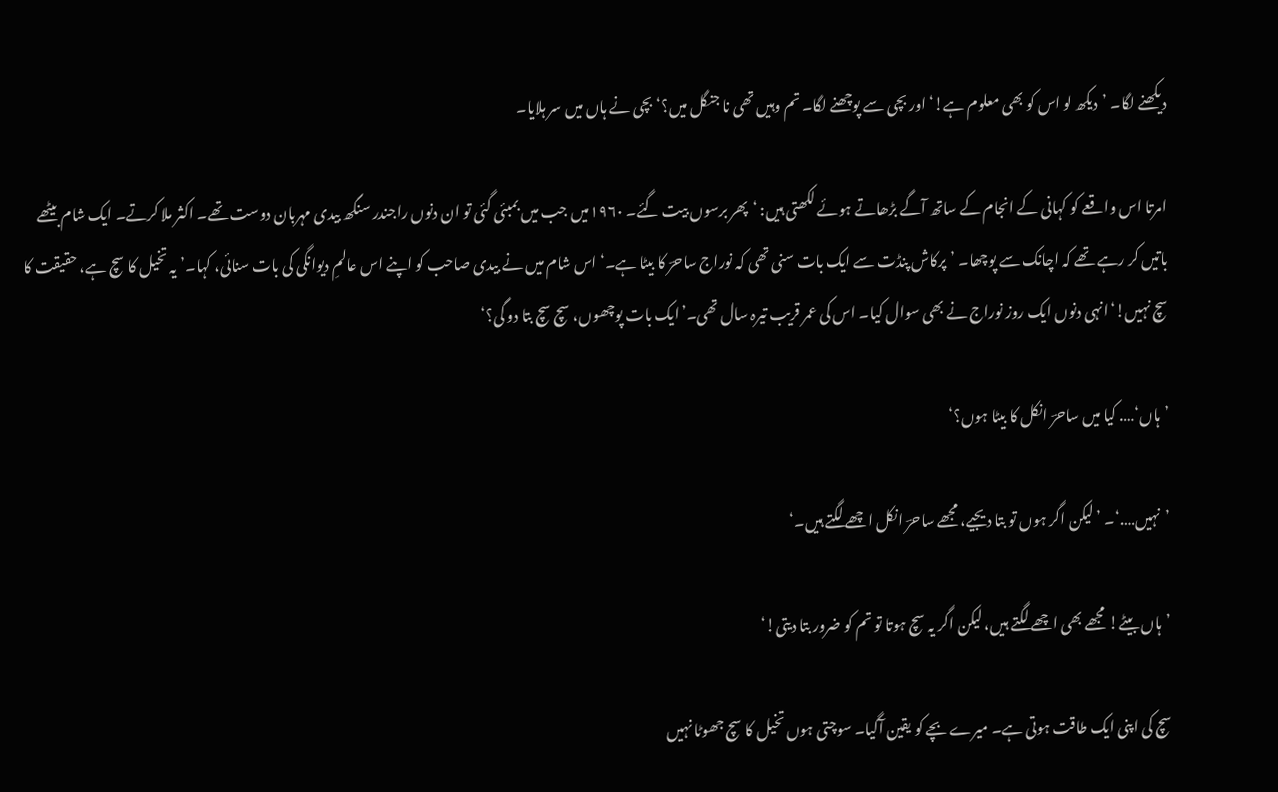دیکھنے لگا۔ ’دیکھ لو اس کو بھی معلوم ہے!‘ اور بچی سے پوچھنے لگا۔ تم وہیں تھی نا جنگل میں؟‘بچی نے ہاں میں سر ہلایا۔

امرتا اس واقعے کو کہانی کے انجام کے ساتھ آگے بڑھاتے ہوئے لکھتی ہیں: ‘پھر برسوں بیت گئے۔ ۱۹۶۰میں جب میں بمبئی گئی تو ان دنوں راجندر سنگھ بیدی مہربان دوست تھے۔ اکثر ملا کرتے۔ ایک شام بیٹھے باتیں کر رہے تھے کہ اچانک سے پوچھا۔ ’پرکاش پنڈت سے ایک بات سنی تھی کہ نوراج ساحرؔ کا بیٹا ہے۔‘ اس شام میں نے بیدی صاحب کو اپنے اس عالمِ دیوانگی کی بات سنائی، کہا۔’یہ تخیل کا سچ ہے، حقیقت کا سچ نہیں!‘انہی دنوں ایک روز نوراج نے بھی سوال کیا۔ اس کی عمر قریب تیرہ سال تھی۔’ایک بات پوچھوں، سچ سچ بتا دو گی؟‘

’ہاں‘…. کیا میں ساحرؔ انکل کا بیٹا ہوں؟‘

’نہیں….‘۔ ’لیکن اگر ہوں تو بتا دیجیے، مجھے ساحرؔ انکل اچھے لگتے ہیں۔‘

’ہاں بیٹے! مجھے بھی اچھے لگتے ہیں، لیکن اگر یہ سچ ہوتا تو تم کو ضرور بتا دیتی!‘

سچ کی اپنی ایک طاقت ہوتی ہے۔ میرے بچے کو یقین آگیا۔ سوچتی ہوں تخیل کا سچ جھوٹا نہیں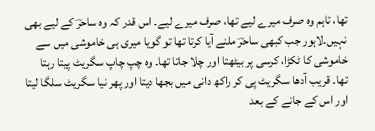تھا، تاہم وہ صرف میرے لیے تھا، صرف میرے لیے۔ اس قدر کہ وہ ساحرؔ کے لیے بھی نہیں۔لاہور جب کبھی ساحرؔ ملنے آیا کرتا تھا تو گویا میری ہی خاموشی میں سے خاموشی کا ٹکڑا، کرسی پر بیٹھتا اور چلا جاتا تھا۔ وہ چپ چاپ سگریٹ پیتا رہتا تھا۔ قریب آدھا سگریٹ پی کر راکھ دانی میں بجھا دیتا اور پھر نیا سگریٹ سلگا لیتا اور اس کے جانے کے بعد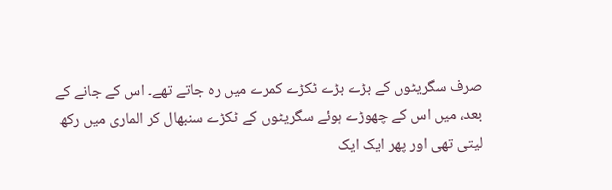صرف سگریٹوں کے بڑے بڑے ٹکڑے کمرے میں رہ جاتے تھے۔ اس کے جانے کے بعد، میں اس کے چھوڑے ہوئے سگریٹوں کے ٹکڑے سنبھال کر الماری میں رکھ لیتی تھی اور پھر ایک ایک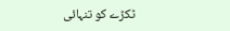ٹکڑے کو تنہائی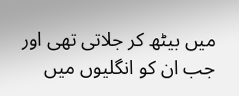میں بیٹھ کر جلاتی تھی اور جب ان کو انگلیوں میں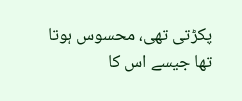پکڑتی تھی، محسوس ہوتا تھا جیسے اس کا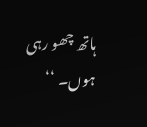ہاتھ چھو رہی ہوں۔ ‘‘